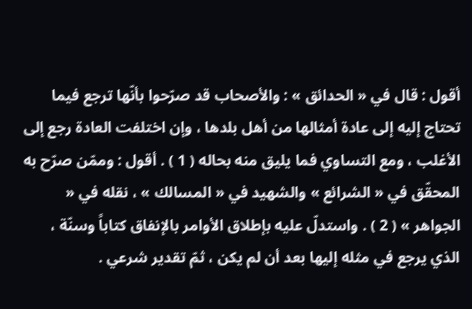أقول : قال في « الحدائق » : والأصحاب قد صرّحوا بأنّها ترجع فيما تحتاج إليه إلى عادة أمثالها من أهل بلدها ، وإن اختلفت العادة رجع إلى الأغلب ، ومع التساوي فما يليق منه بحاله ( 1 ) . أقول : وممّن صرّح به المحقّق في « الشرائع » والشهيد في « المسالك » ، نقله في « الجواهر » ( 2 ) . واستدلّ عليه بإطلاق الأوامر بالإنفاق كتاباً وسنّة ، الذي يرجع في مثله إليها بعد أن لم يكن ، ثمّ تقدير شرعي .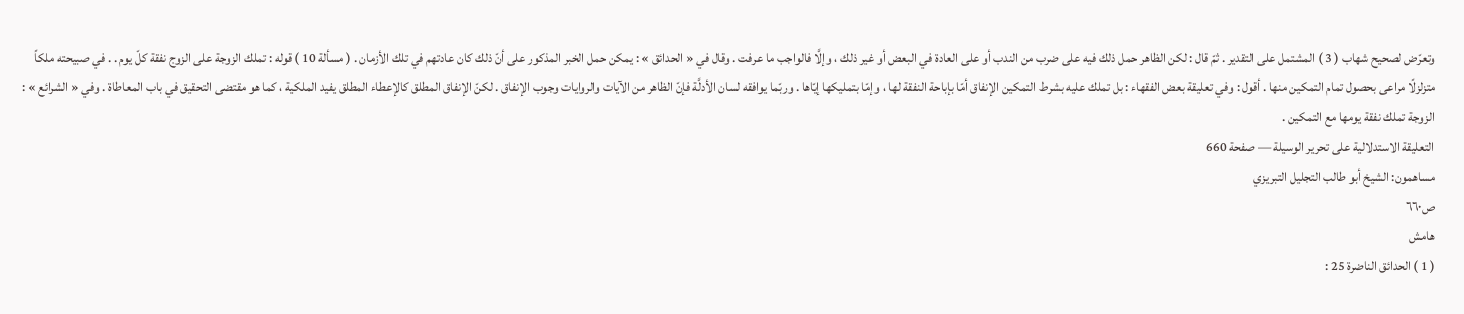وتعرّض لصحيح شهاب ( 3 ) المشتمل على التقدير . ثمّ قال : لكن الظاهر حمل ذلك فيه على ضرب من الندب أو على العادة في البعض أو غير ذلك ، وإلَّا فالواجب ما عرفت . وقال في « الحدائق » : يمكن حمل الخبر المذكور على أنّ ذلك كان عادتهم في تلك الأزمان . ( مسألة 10 ) قوله : تملك الزوجة على الزوج نفقة كلّ يوم . . في صبيحته ملكاً متزلزلًا مراعى بحصول تمام التمكين منها . أقول : وفي تعليقة بعض الفقهاء : بل تملك عليه بشرط التمكين الإنفاق أمّا بإباحة النفقة لها ، وإمّا بتمليكها إيّاها . وربّما يوافقه لسان الأدلَّة فإنّ الظاهر من الآيات والروايات وجوب الإنفاق . لكنّ الإنفاق المطلق كالإعطاء المطلق يفيد الملكية ، كما هو مقتضى التحقيق في باب المعاطاة . وفي « الشرائع » : الزوجة تملك نفقة يومها مع التمكين .
التعليقة الاستدلالية على تحرير الوسيلة — صفحة 660
مساهمون: الشيخ أبو طالب التجليل التبريزي
ص٦٦٠
هامش
( 1 ) الحدائق الناضرة 25 :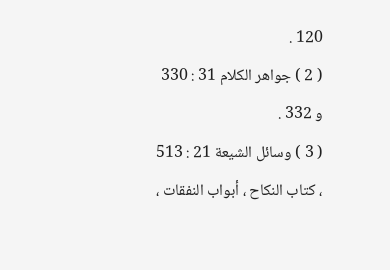120 .
( 2 ) جواهر الكلام 31 : 330 و 332 .
( 3 ) وسائل الشيعة 21 : 513 ، كتاب النكاح ، أبواب النفقات ،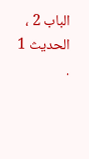الباب 2 ، الحديث 1 .